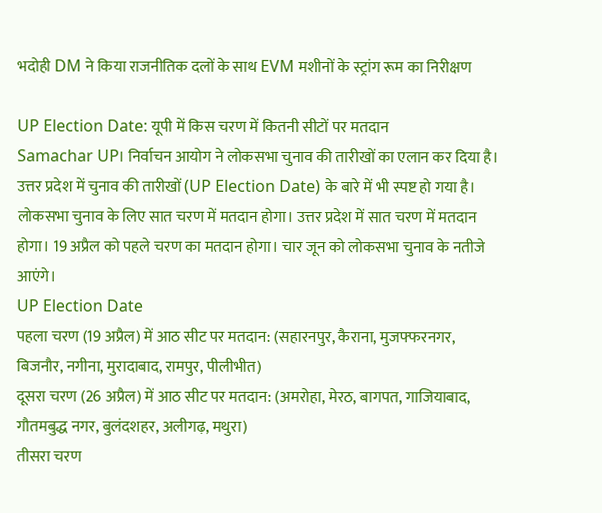भदोही DM ने किया राजनीतिक दलों के साथ EVM मशीनों के स्ट्रांग रूम का निरीक्षण

UP Election Date: यूपी में किस चरण में कितनी सीटों पर मतदान
Samachar UP। निर्वाचन आयोग ने लोकसभा चुनाव की तारीखों का एलान कर दिया है। उत्तर प्रदेश में चुनाव की तारीखों (UP Election Date) के बारे में भी स्पष्ट हो गया है। लोकसभा चुनाव के लिए सात चरण में मतदान होगा। उत्तर प्रदेश में सात चरण में मतदान होगा। 19 अप्रैल को पहले चरण का मतदान होगा। चार जून को लोकसभा चुनाव के नतीजे आएंगे।
UP Election Date
पहला चरण (19 अप्रैल) में आठ सीट पर मतदान: (सहारनपुर, कैराना, मुजफ्फरनगर, बिजनौर, नगीना, मुरादाबाद, रामपुर, पीलीभीत)
दूसरा चरण (26 अप्रैल) में आठ सीट पर मतदान: (अमरोहा, मेरठ, बागपत, गाजियाबाद, गौतमबुद्ध नगर, बुलंदशहर, अलीगढ़, मथुरा)
तीसरा चरण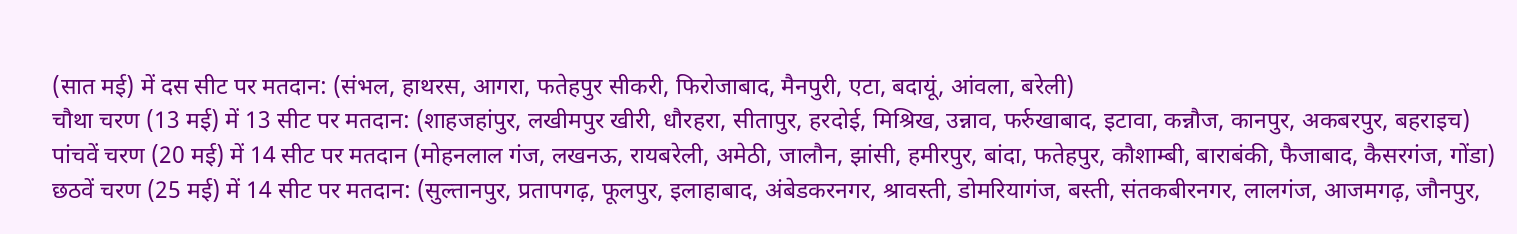(सात मई) में दस सीट पर मतदान: (संभल, हाथरस, आगरा, फतेहपुर सीकरी, फिरोजाबाद, मैनपुरी, एटा, बदायूं, आंवला, बरेली)
चौथा चरण (13 मई) में 13 सीट पर मतदान: (शाहजहांपुर, लखीमपुर खीरी, धौरहरा, सीतापुर, हरदोई, मिश्रिख, उन्नाव, फर्रुखाबाद, इटावा, कन्नौज, कानपुर, अकबरपुर, बहराइच)
पांचवें चरण (20 मई) में 14 सीट पर मतदान (मोहनलाल गंज, लखनऊ, रायबरेली, अमेठी, जालौन, झांसी, हमीरपुर, बांदा, फतेहपुर, कौशाम्बी, बाराबंकी, फैजाबाद, कैसरगंज, गोंडा)
छठवें चरण (25 मई) में 14 सीट पर मतदान: (सुल्तानपुर, प्रतापगढ़, फूलपुर, इलाहाबाद, अंबेडकरनगर, श्रावस्ती, डोमरियागंज, बस्ती, संतकबीरनगर, लालगंज, आजमगढ़, जौनपुर,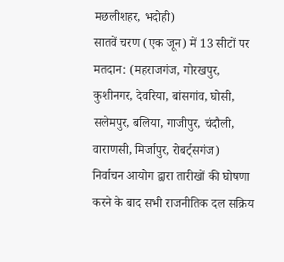मछलीशहर, भदोही)
सातवें चरण (एक जून) में 13 सीटों पर मतदान: (महराजगंज, गोरखपुर, कुशीनगर, देवरिया, बांसगांव, घोसी, सलेमपुर, बलिया, गाजीपुर, चंदौली, वाराणसी, मिर्जापुर, रोबर्ट्सगंज)
निर्वाचन आयोग द्वारा तारीखों की घोषणा करने के बाद सभी राजनीतिक दल सक्रिय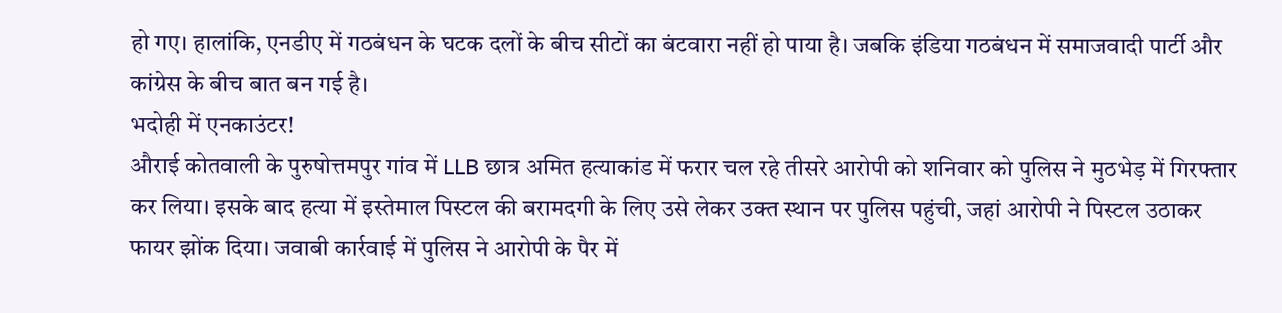हो गए। हालांकि, एनडीए में गठबंधन के घटक दलों के बीच सीटों का बंटवारा नहीं हो पाया है। जबकि इंडिया गठबंधन में समाजवादी पार्टी और कांग्रेस के बीच बात बन गई है।
भदोही में एनकाउंटर!
औराई कोतवाली के पुरुषोत्तमपुर गांव में LLB छात्र अमित हत्याकांड में फरार चल रहे तीसरे आरोपी को शनिवार को पुलिस ने मुठभेड़ में गिरफ्तार कर लिया। इसके बाद हत्या में इस्तेमाल पिस्टल की बरामदगी के लिए उसे लेकर उक्त स्थान पर पुलिस पहुंची, जहां आरोपी ने पिस्टल उठाकर फायर झोंक दिया। जवाबी कार्रवाई में पुलिस ने आरोपी के पैर में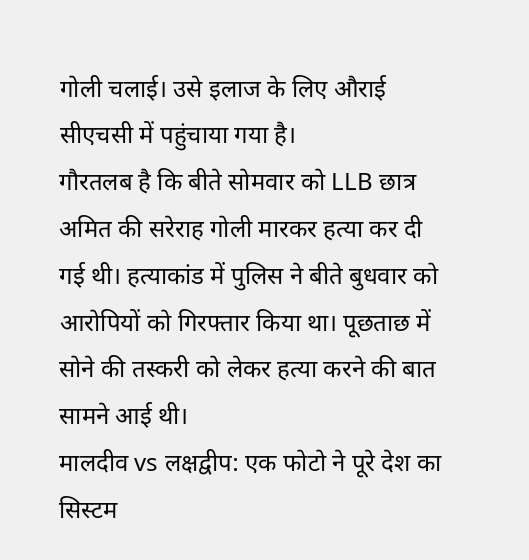गोली चलाई। उसे इलाज के लिए औराई सीएचसी में पहुंचाया गया है।
गौरतलब है कि बीते सोमवार को LLB छात्र अमित की सरेराह गोली मारकर हत्या कर दी गई थी। हत्याकांड में पुलिस ने बीते बुधवार को आरोपियों को गिरफ्तार किया था। पूछताछ में सोने की तस्करी को लेकर हत्या करने की बात सामने आई थी।
मालदीव vs लक्षद्वीप: एक फोटो ने पूरे देश का सिस्टम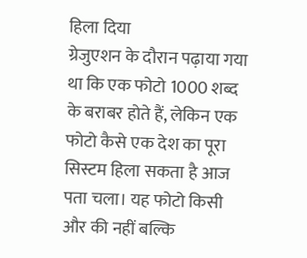हिला दिया
ग्रेजुएशन के दौरान पढ़ाया गया था कि एक फोटो 1000 शब्द के बराबर होते हैं, लेकिन एक फोटो कैसे एक देश का पूरा सिस्टम हिला सकता है आज पता चला। यह फोटो किसी और की नहीं बल्कि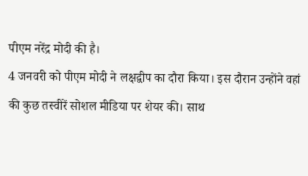पीएम नरेंद्र मोदी की है।
4 जनवरी को पीएम मोदी ने लक्षद्वीप का दौरा किया। इस दौरान उन्होंने वहां की कुछ तस्वीरें सोशल मीडिया पर शेयर की। साथ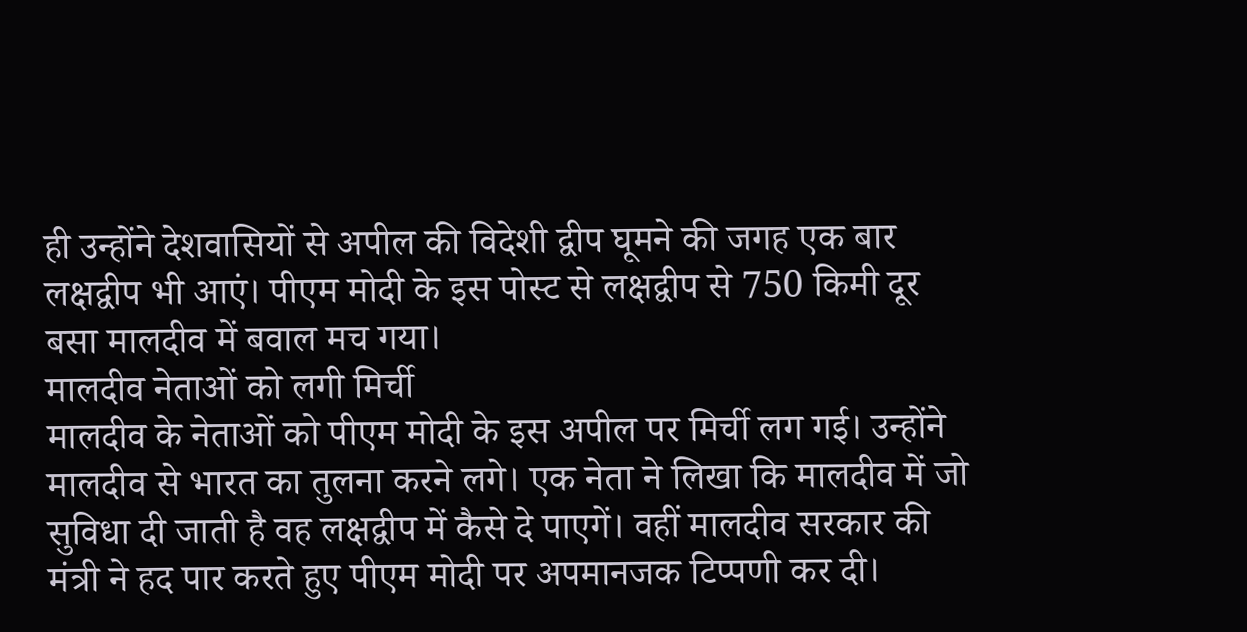ही उन्होंने देशवासियों से अपील की विदेशी द्वीप घूमने की जगह एक बार लक्षद्वीप भी आएं। पीएम मोदी के इस पोस्ट से लक्षद्वीप से 750 किमी दूर बसा मालदीव में बवाल मच गया।
मालदीव नेताओं को लगी मिर्ची
मालदीव के नेताओं को पीएम मोदी के इस अपील पर मिर्ची लग गई। उन्होंने मालदीव से भारत का तुलना करने लगे। एक नेता ने लिखा कि मालदीव में जो सुविधा दी जाती है वह लक्षद्वीप में कैसे दे पाएगें। वहीं मालदीव सरकार की मंत्री ने हद पार करते हुए पीएम मोदी पर अपमानजक टिप्पणी कर दी।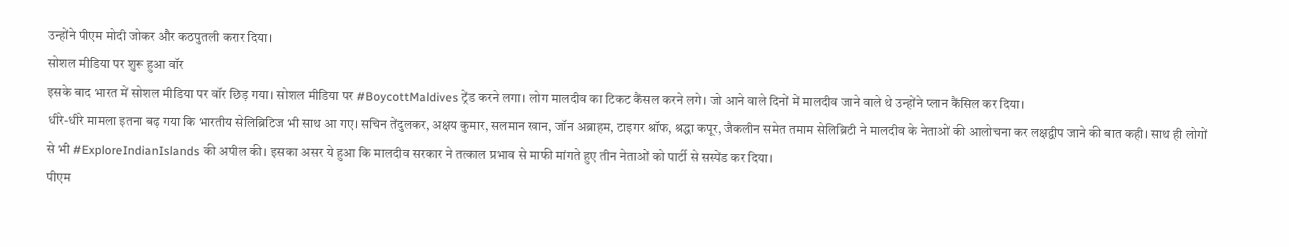उन्होंने पीएम मोदी जोकर और कठपुतली करार दिया।
सोशल मीडिया पर शुरू हुआ वॉर
इसके बाद भारत में सोशल मीडिया पर वॉर छिड़ गया। सोशल मीडिया पर #BoycottMaldives ट्रेंड करने लगा। लोग मालदीव का टिकट कैंसल करने लगे। जो आने वाले दिनों में मालदीव जाने वाले थे उन्होंने प्लान कैंसिल कर दिया।
धीरे-धीरे मामला इतना बढ़ गया कि भारतीय सेलिब्रिटिज भी साथ आ गए। सचिन तेंदुलकर, अक्षय कुमार, सलमान खान, जॉन अब्राहम, टाइगर श्रॉफ, श्रद्धा कपूर, जैकलीन समेत तमाम सेलिब्रिटी ने मालदीव के नेताओं की आलोचना कर लक्षद्वीप जाने की बात कही। साथ ही लोगों से भी #ExploreIndianIslands की अपील की। इसका असर ये हुआ कि मालदीव सरकार ने तत्काल प्रभाव से माफी मांगते हुए तीन नेताओं को पार्टी से सस्पेंड कर दिया।
पीएम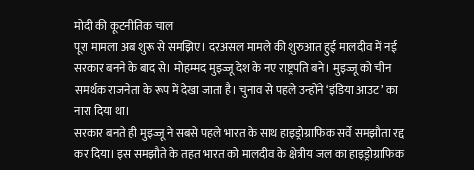मोदी की कूटनीतिक चाल
पूरा मामला अब शुरू से समझिए। दरअसल मामले की शुरुआत हुई मालदीव में नई सरकार बनने के बाद से। मोहम्मद मुइज्जू देश के नए राष्ट्रपति बने। मुइज्जू को चीन समर्थक राजनेता के रूप में देखा जाता है। चुनाव से पहले उन्होंने ‘इंडिया आउट’ का नारा दिया था।
सरकार बनते ही मुइज्जू ने सबसे पहले भारत के साथ हाइड्रोग्राफिक सर्वे समझौता रद्द कर दिया। इस समझौते के तहत भारत को मालदीव के क्षेत्रीय जल का हाइड्रोग्राफिक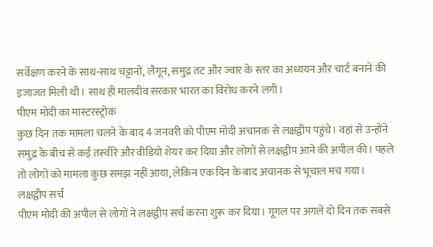सर्वेक्षण करने के साथ-साथ चट्टानों, लैगून, समुद्र तट और ज्वार के स्तर का अध्ययन और चार्ट बनाने की इजाजत मिली थी। साथ ही मालदीव सरकार भारत का विरोध करने लगी।
पीएम मोदी का मास्टरस्ट्रोक
कुछ दिन तक मामला चलने के बाद 4 जनवरी को पीएम मोदी अचानक से लक्षद्वीप पहुंचे। वहां से उन्होंने समुद्र के बीच से कई तस्वीरें और वीडियो शेयर कर दिया और लोगों से लक्षद्वीप आने की अपील की। पहले तो लोगों को मामला कुछ समझ नहीं आया, लेकिन एक दिन के बाद अचानक से भूचाल मच गया।
लक्षद्वीप सर्च
पीएम मोदी की अपील से लोगों ने लक्षद्वीप सर्च करना शुरू कर दिया। गूगल पर अगले दो दिन तक सबसे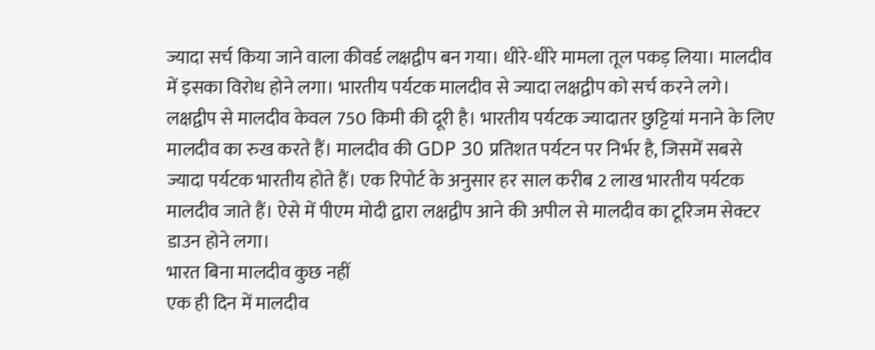ज्यादा सर्च किया जाने वाला कीवर्ड लक्षद्वीप बन गया। धीरे-धीरे मामला तूल पकड़ लिया। मालदीव में इसका विरोध होने लगा। भारतीय पर्यटक मालदीव से ज्यादा लक्षद्वीप को सर्च करने लगे।
लक्षद्वीप से मालदीव केवल 750 किमी की दूरी है। भारतीय पर्यटक ज्यादातर छुट्टियां मनाने के लिए मालदीव का रुख करते हैं। मालदीव की GDP 30 प्रतिशत पर्यटन पर निर्भर है, जिसमें सबसे ज्यादा पर्यटक भारतीय होते हैं। एक रिपोर्ट के अनुसार हर साल करीब 2 लाख भारतीय पर्यटक मालदीव जाते हैं। ऐसे में पीएम मोदी द्वारा लक्षद्वीप आने की अपील से मालदीव का टूरिजम सेक्टर डाउन होने लगा।
भारत बिना मालदीव कुछ नहीं
एक ही दिन में मालदीव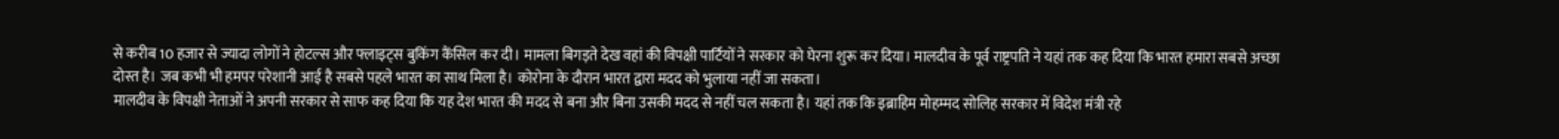से करीब 10 हजार से ज्यादा लोगों ने होटल्स और फ्लाइट्स बुकिंग कैंसिल कर दी। मामला बिगड़ते देख वहां की विपक्षी पार्टियों ने सरकार को घेरना शुरू कर दिया। मालदीव के पूर्व राष्ट्रपति ने यहां तक कह दिया कि भारत हमारा सबसे अच्छा दोस्त है। जब कभी भी हमपर परेशानी आई है सबसे पहले भारत का साथ मिला है। कोरोना के दौरान भारत द्वारा मदद को भुलाया नहीं जा सकता।
मालदीव के विपक्षी नेताओं ने अपनी सरकार से साफ कह दिया कि यह देश भारत की मदद से बना और बिना उसकी मदद से नहीं चल सकता है। यहां तक कि इब्राहिम मोहम्मद सोलिह सरकार में विदेश मंत्री रहे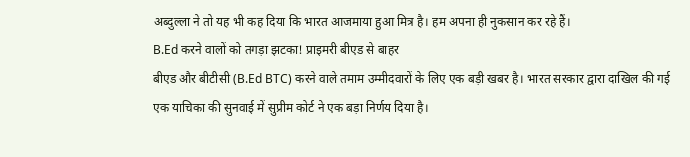अब्दुल्ला ने तो यह भी कह दिया कि भारत आजमाया हुआ मित्र है। हम अपना ही नुकसान कर रहे हैं।
B.Ed करने वालों को तगड़ा झटका! प्राइमरी बीएड से बाहर
बीएड और बीटीसी (B.Ed BTC) करने वाले तमाम उम्मीदवारों के लिए एक बड़ी खबर है। भारत सरकार द्वारा दाखिल की गई एक याचिका की सुनवाई में सुप्रीम कोर्ट ने एक बड़ा निर्णय दिया है।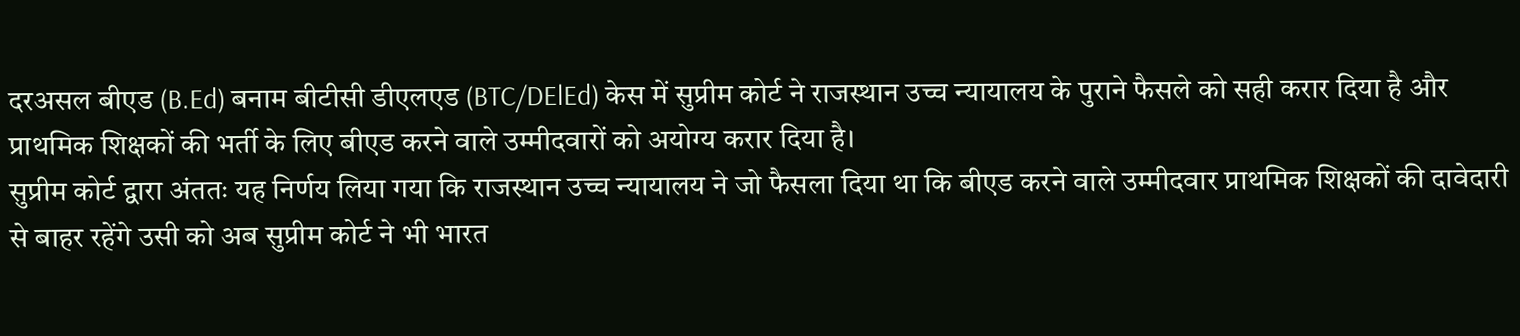दरअसल बीएड (B.Ed) बनाम बीटीसी डीएलएड (BTC/DElEd) केस में सुप्रीम कोर्ट ने राजस्थान उच्च न्यायालय के पुराने फैसले को सही करार दिया है और प्राथमिक शिक्षकों की भर्ती के लिए बीएड करने वाले उम्मीदवारों को अयोग्य करार दिया है।
सुप्रीम कोर्ट द्वारा अंततः यह निर्णय लिया गया कि राजस्थान उच्च न्यायालय ने जो फैसला दिया था कि बीएड करने वाले उम्मीदवार प्राथमिक शिक्षकों की दावेदारी से बाहर रहेंगे उसी को अब सुप्रीम कोर्ट ने भी भारत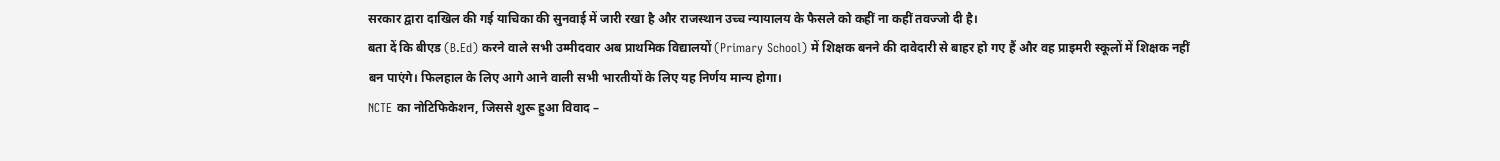सरकार द्वारा दाखिल की गई याचिका की सुनवाई में जारी रखा है और राजस्थान उच्च न्यायालय के फैसले को कहीं ना कहीं तवज्जो दी है।
बता दें कि बीएड (B.Ed) करने वाले सभी उम्मीदवार अब प्राथमिक विद्यालयों (Primary School) में शिक्षक बनने की दावेदारी से बाहर हो गए हैं और वह प्राइमरी स्कूलों में शिक्षक नहीं बन पाएंगे। फिलहाल के लिए आगे आने वाली सभी भारतीयों के लिए यह निर्णय मान्य होगा।
NCTE का नोटिफिकेशन, जिससे शुरू हुआ विवाद –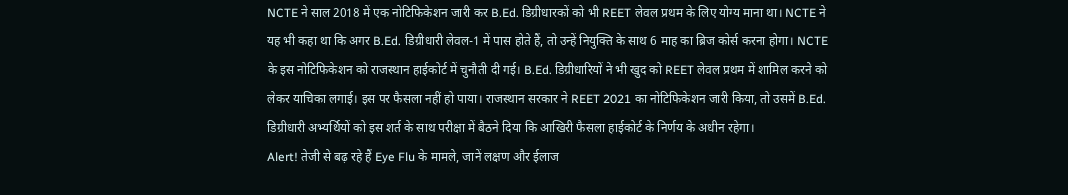NCTE ने साल 2018 में एक नोटिफिकेशन जारी कर B.Ed. डिग्रीधारकों को भी REET लेवल प्रथम के लिए योग्य माना था। NCTE ने यह भी कहा था कि अगर B.Ed. डिग्रीधारी लेवल-1 में पास होते हैं, तो उन्हें नियुक्ति के साथ 6 माह का ब्रिज कोर्स करना होगा। NCTE के इस नोटिफिकेशन को राजस्थान हाईकोर्ट में चुनौती दी गई। B.Ed. डिग्रीधारियों ने भी खुद को REET लेवल प्रथम में शामिल करने को लेकर याचिका लगाई। इस पर फैसला नहीं हो पाया। राजस्थान सरकार ने REET 2021 का नोटिफिकेशन जारी किया, तो उसमें B.Ed. डिग्रीधारी अभ्यर्थियों को इस शर्त के साथ परीक्षा में बैठने दिया कि आखिरी फैसला हाईकोर्ट के निर्णय के अधीन रहेगा।
Alert! तेजी से बढ़ रहे हैं Eye Flu के मामले, जानें लक्षण और ईलाज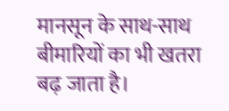मानसून के साथ-साथ बीमारियों का भी खतरा बढ़ जाता है।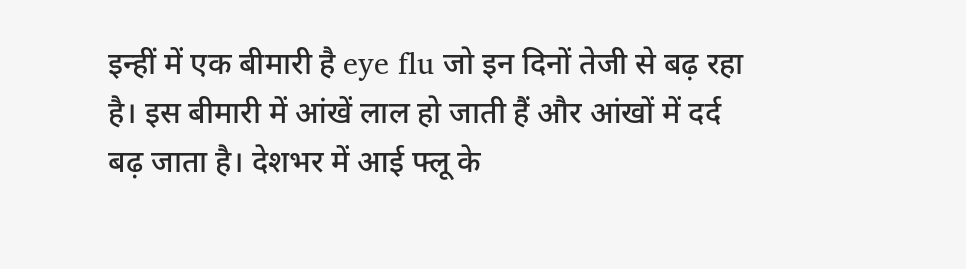इन्हीं में एक बीमारी है eye flu जो इन दिनों तेजी से बढ़ रहा है। इस बीमारी में आंखें लाल हो जाती हैं और आंखों में दर्द बढ़ जाता है। देशभर में आई फ्लू के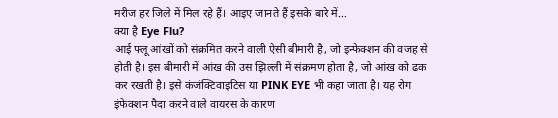मरीज हर जिले में मिल रहे हैं। आइए जानते हैं इसके बारे में…
क्या है Eye Flu?
आई फ्लू आंखों को संक्रमित करने वाली ऐसी बीमारी है, जो इन्फेक्शन की वजह से होती है। इस बीमारी में आंख की उस झिल्ली में संक्रमण होता है, जो आंख को ढक कर रखती है। इसे कंजंक्टिवाइटिस या PINK EYE भी कहा जाता है। यह रोग इंफेक्शन पैदा करने वाले वायरस के कारण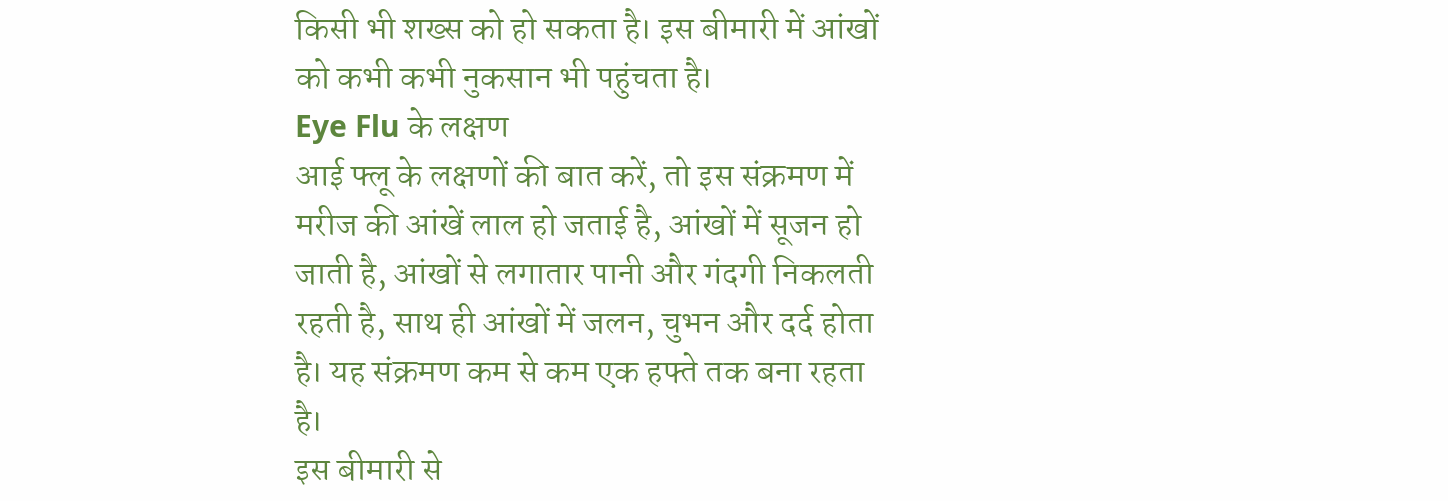किसी भी शख्स को हो सकता है। इस बीमारी में आंखों को कभी कभी नुकसान भी पहुंचता है।
Eye Flu के लक्षण
आई फ्लू के लक्षणों की बात करें, तो इस संक्रमण में मरीज की आंखें लाल हो जताई है, आंखों में सूजन हो जाती है, आंखों से लगातार पानी और गंदगी निकलती रहती है, साथ ही आंखों में जलन, चुभन और दर्द होता है। यह संक्रमण कम से कम एक हफ्ते तक बना रहता है।
इस बीमारी से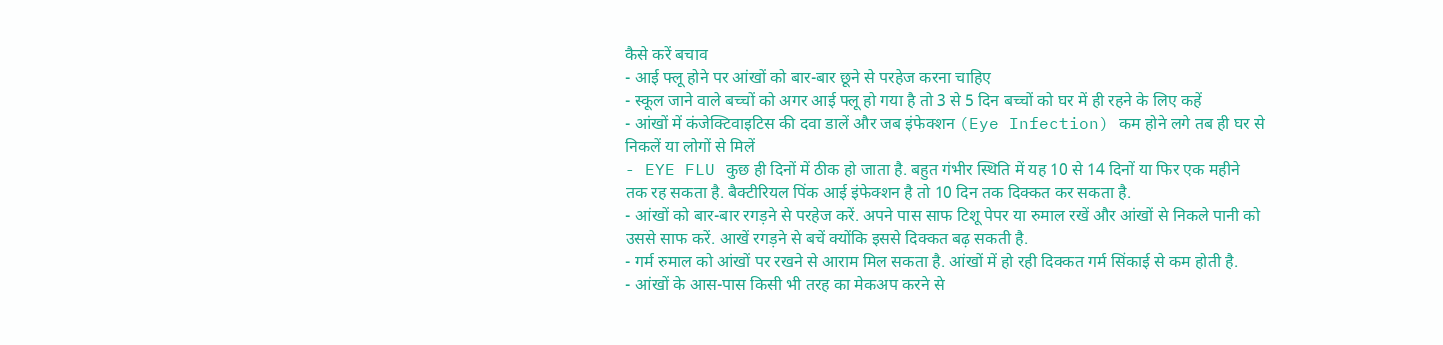कैसे करें बचाव
- आई फ्लू होने पर आंखों को बार-बार छूने से परहेज करना चाहिए
- स्कूल जाने वाले बच्चों को अगर आई फ्लू हो गया है तो 3 से 5 दिन बच्चों को घर में ही रहने के लिए कहें
- आंखों में कंजेक्टिवाइटिस की दवा डालें और जब इंफेक्शन (Eye Infection) कम होने लगे तब ही घर से निकलें या लोगों से मिलें
- EYE FLU कुछ ही दिनों में ठीक हो जाता है. बहुत गंभीर स्थिति में यह 10 से 14 दिनों या फिर एक महीने तक रह सकता है. बैक्टीरियल पिंक आई इंफेक्शन है तो 10 दिन तक दिक्कत कर सकता है.
- आंखों को बार-बार रगड़ने से परहेज करें. अपने पास साफ टिशू पेपर या रुमाल रखें और आंखों से निकले पानी को उससे साफ करें. आखें रगड़ने से बचें क्योंकि इससे दिक्कत बढ़ सकती है.
- गर्म रुमाल को आंखों पर रखने से आराम मिल सकता है. आंखों में हो रही दिक्कत गर्म सिंकाई से कम होती है.
- आंखों के आस-पास किसी भी तरह का मेकअप करने से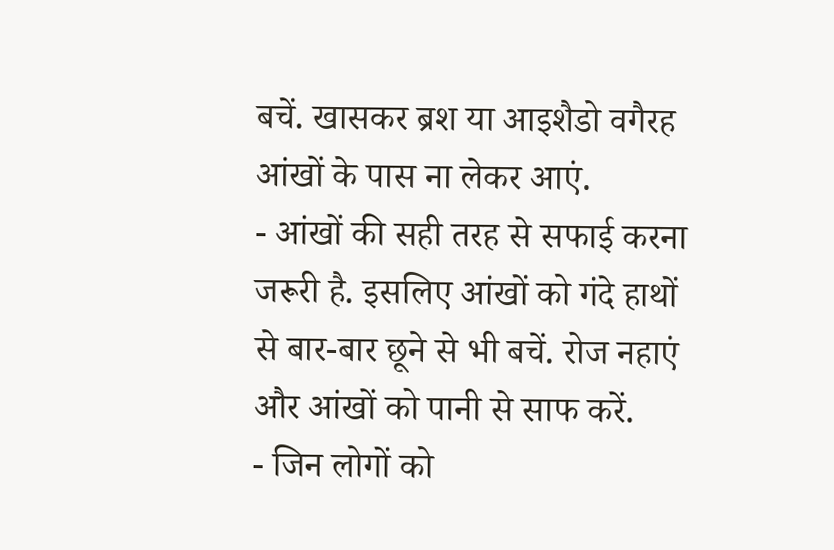बचें. खासकर ब्रश या आइशैडो वगैरह आंखों के पास ना लेकर आएं.
- आंखों की सही तरह से सफाई करना जरूरी है. इसलिए आंखों को गंदे हाथों से बार-बार छूने से भी बचें. रोज नहाएं और आंखों को पानी से साफ करें.
- जिन लोगों को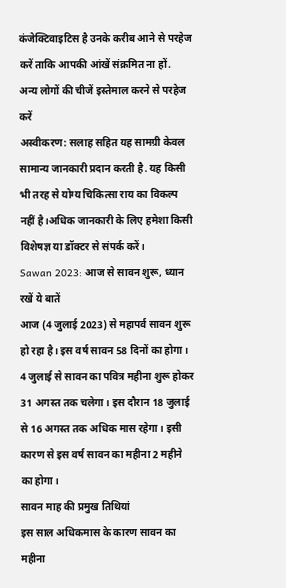कंजेक्टिवाइटिस है उनके करीब आने से परहेज करें ताकि आपकी आंखें संक्रमित ना हों.
अन्य लोगों की चीजें इस्तेमाल करने से परहेज करें
अस्वीकरण: सलाह सहित यह सामग्री केवल सामान्य जानकारी प्रदान करती है. यह किसी भी तरह से योग्य चिकित्सा राय का विकल्प नहीं है।अधिक जानकारी के लिए हमेशा किसी विशेषज्ञ या डॉक्टर से संपर्क करें।
Sawan 2023: आज से सावन शुरू, ध्यान रखें ये बातें
आज (4 जुलाई 2023) से महापर्व सावन शुरू हो रहा है। इस वर्ष सावन 58 दिनों का होगा। 4 जुलाई से सावन का पवित्र महीना शुरू होकर 31 अगस्त तक चलेगा। इस दौरान 18 जुलाई से 16 अगस्त तक अधिक मास रहेगा। इसी कारण से इस वर्ष सावन का महीना 2 महीने का होगा।
सावन माह की प्रमुख तिथियां
इस साल अधिकमास के कारण सावन का महीना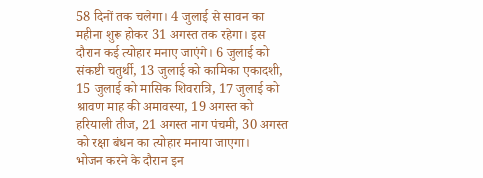58 दिनों तक चलेगा। 4 जुलाई से सावन का महीना शुरू होकर 31 अगस्त तक रहेगा। इस दौरान कई त्योहार मनाए जाएंगे। 6 जुलाई को संकष्टी चतुर्थी, 13 जुलाई को कामिका एकादशी, 15 जुलाई को मासिक शिवरात्रि, 17 जुलाई को श्रावण माह की अमावस्या, 19 अगस्त को हरियाली तीज, 21 अगस्त नाग पंचमी, 30 अगस्त को रक्षा बंधन का त्योहार मनाया जाएगा।
भोजन करने के दौरान इन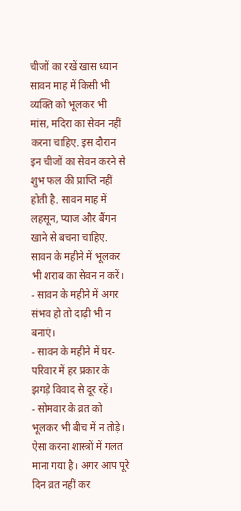चीजों का रखें खास ध्यान
सावन माह में किसी भी व्यक्ति को भूलकर भी मांस, मदिरा का सेवन नहीं करना चाहिए. इस दौरान इन चीजों का सेवन करने से शुभ फल की प्राप्ति नहीं होती है. सावन माह में लहसून, प्याज और बैंगन खाने से बचना चाहिए.
सावन के महीने में भूलकर भी शराब का सेवन न करें।
- सावन के महीने में अगर संभव हो तो दाढ़ी भी न बनाएं।
- सावन के महीने में घर-परिवार में हर प्रकार के झगड़े विवाद से दूर रहें।
- सोमवार के व्रत को भूलकर भी बीच में न तोड़े। ऐसा करना शास्त्रों में गलत माना गया है। अगर आप पूरे दिन व्रत नहीं कर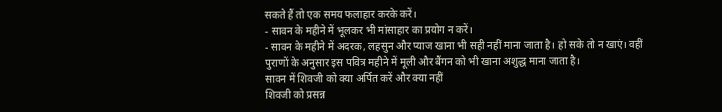सकते हैं तो एक समय फलाहार करके करें।
- सावन के महीने में भूलकर भी मांसाहार का प्रयोग न करें।
- सावन के महीने में अदरक, लहसुन और प्याज खाना भी सही नहीं माना जाता है। हो सके तो न खाएं। वहीं पुराणों के अनुसार इस पवित्र महीने में मूली और बैंगन को भी खाना अशुद्ध माना जाता है।
सावन में शिवजी को क्या अर्पित करें और क्या नहीं
शिवजी को प्रसन्न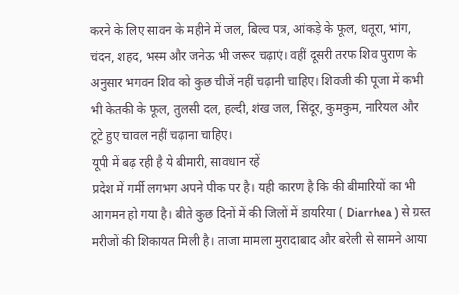करने के लिए सावन के महीने में जल, बिल्व पत्र, आंकड़े के फूल, धतूरा, भांग, चंदन, शहद, भस्म और जनेऊ भी जरूर चढ़ाएं। वहीं दूसरी तरफ शिव पुराण के अनुसार भगवन शिव को कुछ चीजें नहीं चढ़ानी चाहिए। शिवजी की पूजा में कभी भी केतकी के फूल, तुलसी दल, हल्दी, शंख जल, सिंदूर, कुमकुम, नारियल और टूटे हुए चावल नहीं चढ़ाना चाहिए।
यूपी में बढ़ रही है ये बीमारी, सावधान रहें
प्रदेश में गर्मी लगभग अपने पीक पर है। यही कारण है कि की बीमारियों का भी आगमन हो गया है। बीते कुछ दिनों में की जिलों में डायरिया ( Diarrhea ) से ग्रस्त मरीजों की शिकायत मिली है। ताजा मामला मुरादाबाद और बरेली से सामने आया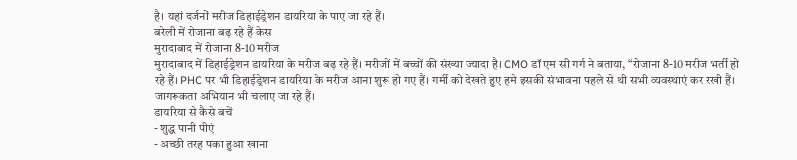है। यहां दर्जनों मरीज डिहाईड्रेशन डायरिया के पाए जा रहे हैं।
बरेली में रोजाना बढ़ रहे हैं केस
मुरादाबाद में रोजाना 8-10 मरीज
मुरादाबाद में डिहाईड्रेशन डायरिया के मरीज बढ़ रहे हैं। मरीजों में बच्चों की संख्या ज्यादा है। CMO डॉ एम सी गर्ग ने बताया, “रोजाना 8-10 मरीज भर्ती हो रहे हैं। PHC पर भी डिहाईड्रेशन डायरिया के मरीज आना शुरू हो गए हैं। गर्मी को देखते हुए हमे इसकी संभावना पहले से थी सभी व्यवस्थाएं कर रखी हैं। जागरूकता अभियान भी चलाए जा रहे हैं।
डायरिया से कैसे बचें
- शुद्ध पानी पीएं
- अच्छी तरह पका हुआ खाना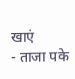खाएं
- ताजा पके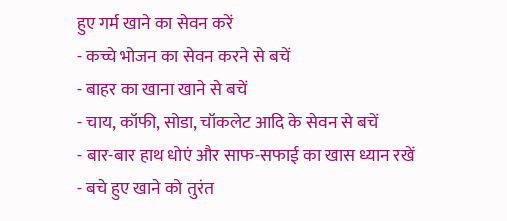हुए गर्म खाने का सेवन करें
- कच्चे भोजन का सेवन करने से बचें
- बाहर का खाना खाने से बचें
- चाय, कॉफी, सोडा, चॉकलेट आदि के सेवन से बचें
- बार-बार हाथ धोएं और साफ-सफाई का खास ध्यान रखें
- बचे हुए खाने को तुरंत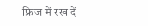फ्रिज में रख दें